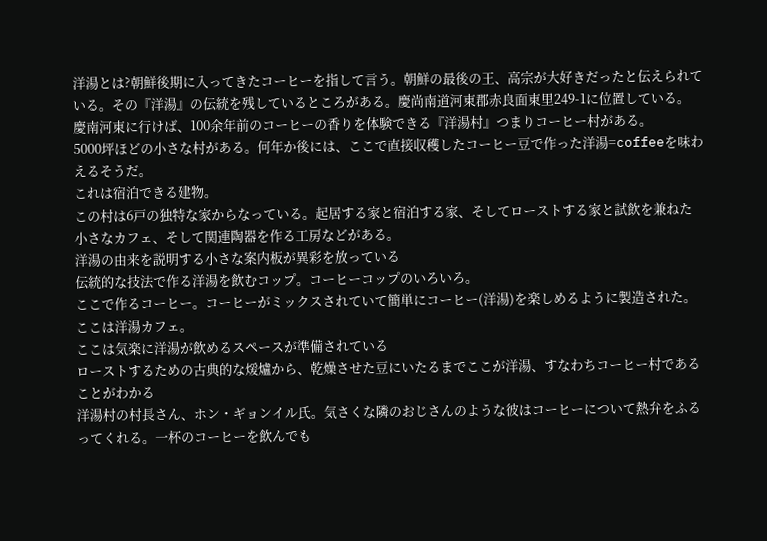洋湯とは?朝鮮後期に入ってきたコーヒーを指して言う。朝鮮の最後の王、高宗が大好きだったと伝えられている。その『洋湯』の伝統を残しているところがある。慶尚南道河東郡赤良面東里249-1に位置している。
慶南河東に行けば、100余年前のコーヒーの香りを体験できる『洋湯村』つまりコーヒー村がある。
5000坪ほどの小さな村がある。何年か後には、ここで直接収穫したコーヒー豆で作った洋湯=coffeeを味わえるそうだ。
これは宿泊できる建物。
この村は6戸の独特な家からなっている。起居する家と宿泊する家、そしてローストする家と試飲を兼ねた小さなカフェ、そして関連陶器を作る工房などがある。
洋湯の由来を説明する小さな案内板が異彩を放っている
伝統的な技法で作る洋湯を飲むコップ。コーヒーコップのいろいろ。
ここで作るコーヒー。コーヒーがミックスされていて簡単にコーヒー(洋湯)を楽しめるように製造された。
ここは洋湯カフェ。
ここは気楽に洋湯が飲めるスペースが準備されている
ローストするための古典的な煖爐から、乾燥させた豆にいたるまでここが洋湯、すなわちコーヒー村であることがわかる
洋湯村の村長さん、ホン・ギョンイル氏。気さくな隣のおじさんのような彼はコーヒーについて熱弁をふるってくれる。一杯のコーヒーを飲んでも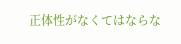正体性がなくてはならな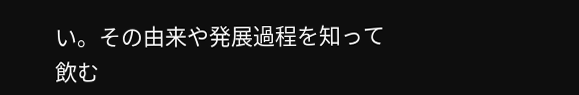い。その由来や発展過程を知って飲む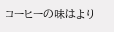コーヒーの味はより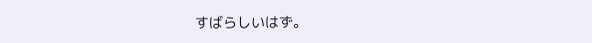すばらしいはず。